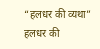“हलधर की व्यथा”
हलधर की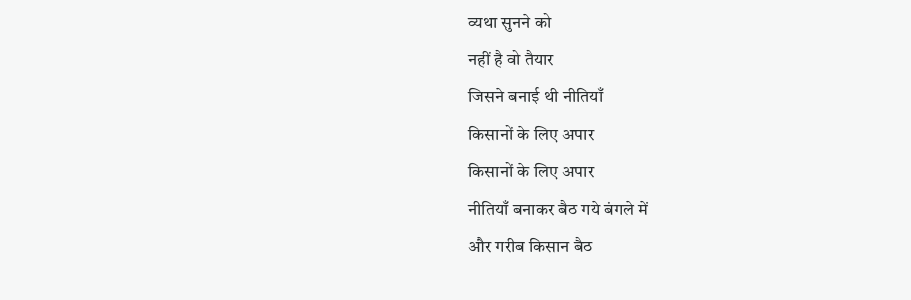व्यथा सुनने को
नहीं है वो तैयार
जिसने बनाई थी नीतियाँ
किसानों के लिए अपार
किसानों के लिए अपार
नीतियाँ बनाकर बैठ गये बंगले में
और गरीब किसान बैठ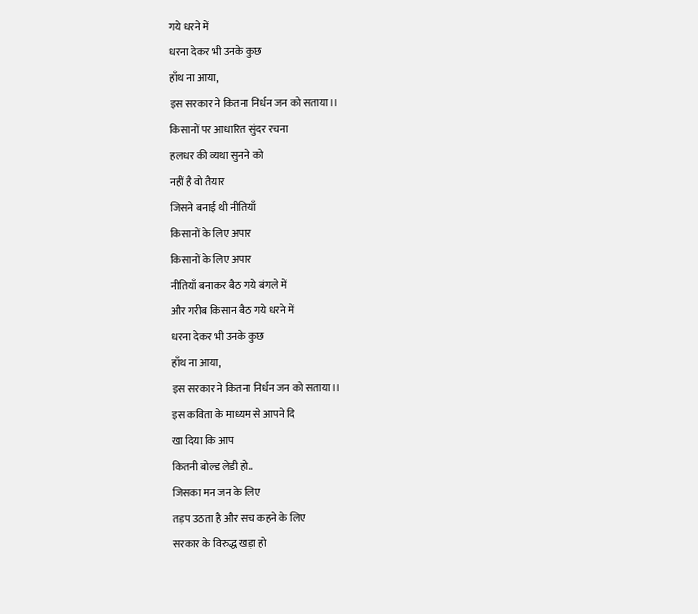गये धरने में
धरना देकर भी उनके कुछ
हाँथ ना आया,
इस सरकार ने कितना निर्धन जन को सताया।।
किसानों पर आधारित सुंदर रचना
हलधर की व्यथा सुनने को
नहीं है वो तैयार
जिसने बनाई थी नीतियाँ
किसानों के लिए अपार
किसानों के लिए अपार
नीतियाँ बनाकर बैठ गये बंगले में
और गरीब किसान बैठ गये धरने में
धरना देकर भी उनके कुछ
हाँथ ना आया,
इस सरकार ने कितना निर्धन जन को सताया।।
इस कविता के माध्यम से आपने दि
खा दिया कि आप
कितनी बोल्ड लेडी हो..
जिसका मन जन के लिए
तड़प उठता है और सच कहने के लिए
सरकार के विरुद्ध खड़ा हो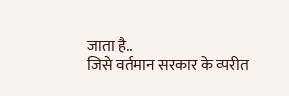जाता है..
जिसे वर्तमान सरकार के व्परीत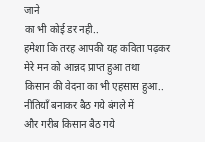जाने
का भी कोई डर नही..
हमेशा कि तरह आपकी यह कविता पढ़कर
मेरे मन को आन्नद प्राप्त हुआ तथा
किसान की वेदना का भी एहसास हुआ..
नीतियाँ बनाकर बैठ गये बंगले में
और गरीब किसान बैठ गये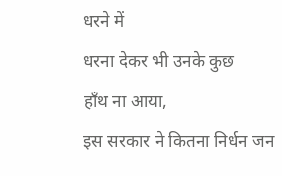धरने में
धरना देकर भी उनके कुछ
हाँथ ना आया,
इस सरकार ने कितना निर्धन जन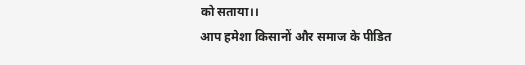को सताया।।
आप हमेशा किसानों और समाज के पीडित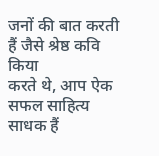जनों की बात करती हैं जैसे श्रेष्ठ कवि किया
करते थे, आप ऐक सफल साहित्य साधक हैं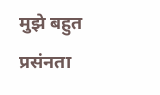मुझे बहुत प्रसंनता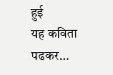हुई
यह कविता पढकर…